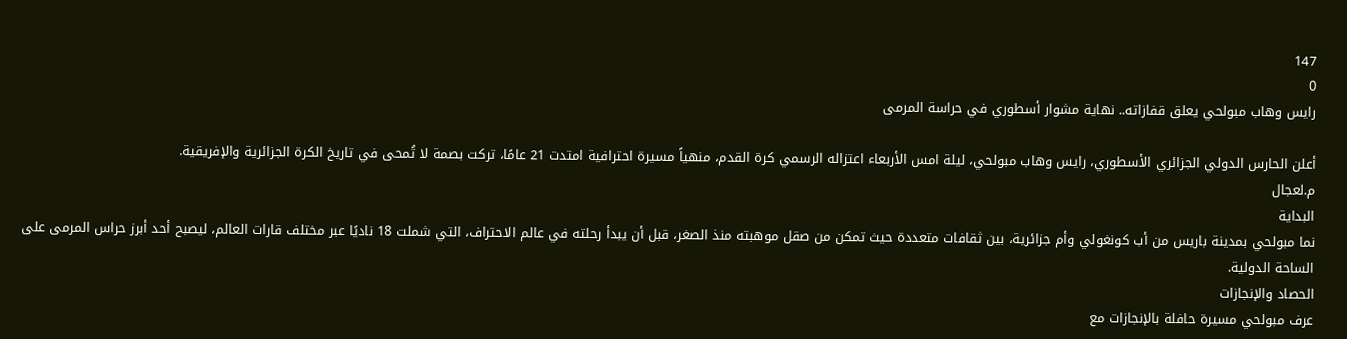147
0
رايس وهاب مبولحي يعلق قفازاته.. نهاية مشوار أسطوري في حراسة المرمى

أعلن الحارس الدولي الجزائري الأسطوري، رايس وهاب مبولحي، ليلة امس الأربعاء اعتزاله الرسمي كرة القدم، منهياً مسيرة احترافية امتدت 21 عامًا، تركت بصمة لا تُمحى في تاريخ الكرة الجزائرية والإفريقية.
م.لعجال
البداية
نما مبولحي بمدينة باريس من أب كونغولي وأم جزائرية، بين ثقافات متعددة حيث تمكن من صقل موهبته منذ الصغر، قبل أن يبدأ رحلته في عالم الاحتراف، التي شملت 18 ناديًا عبر مختلف قارات العالم، ليصبح أحد أبرز حراس المرمى على الساحة الدولية.
الحصاد والإنجازات
عرف مبولحي مسيرة حافلة بالإنجازات مع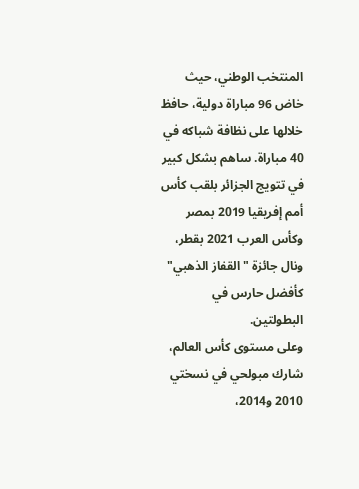المنتخب الوطني، حيث خاض 96 مباراة دولية، حافظ خلالها على نظافة شباكه في 40 مباراة. ساهم بشكل كبير في تتويج الجزائر بلقب كأس أمم إفريقيا 2019 بمصر وكأس العرب 2021 بقطر، ونال جائزة "القفاز الذهبي" كأفضل حارس في البطولتين.
وعلى مستوى كأس العالم، شارك مبولحي في نسختي 2010 و2014،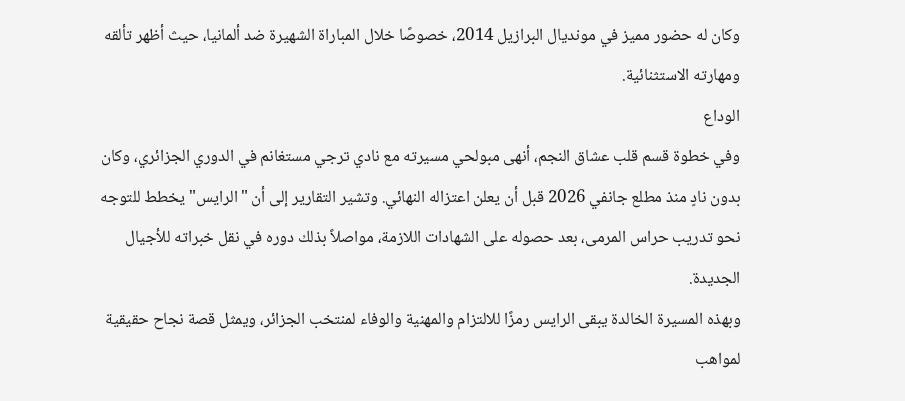وكان له حضور مميز في مونديال البرازيل 2014، خصوصًا خلال المباراة الشهيرة ضد ألمانيا، حيث أظهر تألقه ومهارته الاستثنائية.
الوداع
وفي خطوة قسم قلب عشاق النجم، أنهى مبولحي مسيرته مع نادي ترجي مستغانم في الدوري الجزائري، وكان بدون نادٍ منذ مطلع جانفي 2026 قبل أن يعلن اعتزاله النهائي. وتشير التقارير إلى أن "الرايس" يخطط للتوجه نحو تدريب حراس المرمى، بعد حصوله على الشهادات اللازمة، مواصلاً بذلك دوره في نقل خبراته للأجيال الجديدة.
وبهذه المسيرة الخالدة يبقى الرايس رمزًا للالتزام والمهنية والوفاء لمنتخب الجزائر، ويمثل قصة نجاح حقيقية لمواهب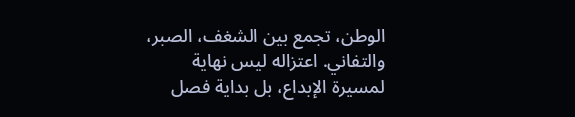الوطن، تجمع بين الشغف، الصبر، والتفاني. اعتزاله ليس نهاية لمسيرة الإبداع، بل بداية فصل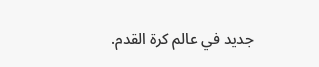جديد في عالم كرة القدم.